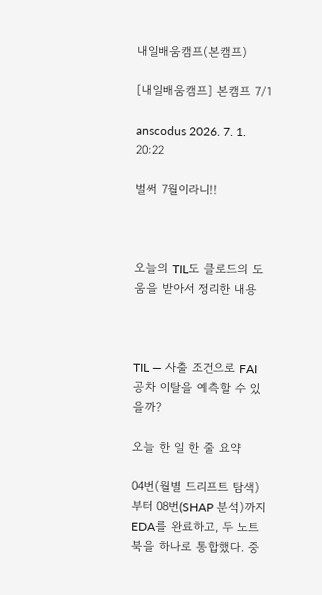내일배움캠프(본캠프)

[내일배움캠프] 본캠프 7/1

anscodus 2026. 7. 1. 20:22

벌써 7월이라니!!



오늘의 TIL도 클로드의 도움을 받아서 정리한 내용



TIL — 사출 조건으로 FAI 공차 이탈을 예측할 수 있을까?

오늘 한 일 한 줄 요약

04번(월별 드리프트 탐색)부터 08번(SHAP 분석)까지 EDA를 완료하고, 두 노트북을 하나로 통합했다. 중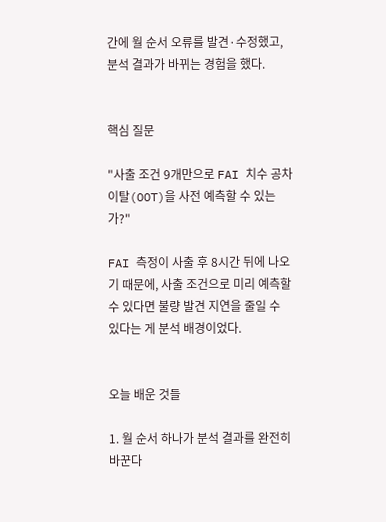간에 월 순서 오류를 발견·수정했고, 분석 결과가 바뀌는 경험을 했다.


핵심 질문

"사출 조건 9개만으로 FAI 치수 공차 이탈(OOT)을 사전 예측할 수 있는가?"

FAI 측정이 사출 후 8시간 뒤에 나오기 때문에, 사출 조건으로 미리 예측할 수 있다면 불량 발견 지연을 줄일 수 있다는 게 분석 배경이었다.


오늘 배운 것들

1. 월 순서 하나가 분석 결과를 완전히 바꾼다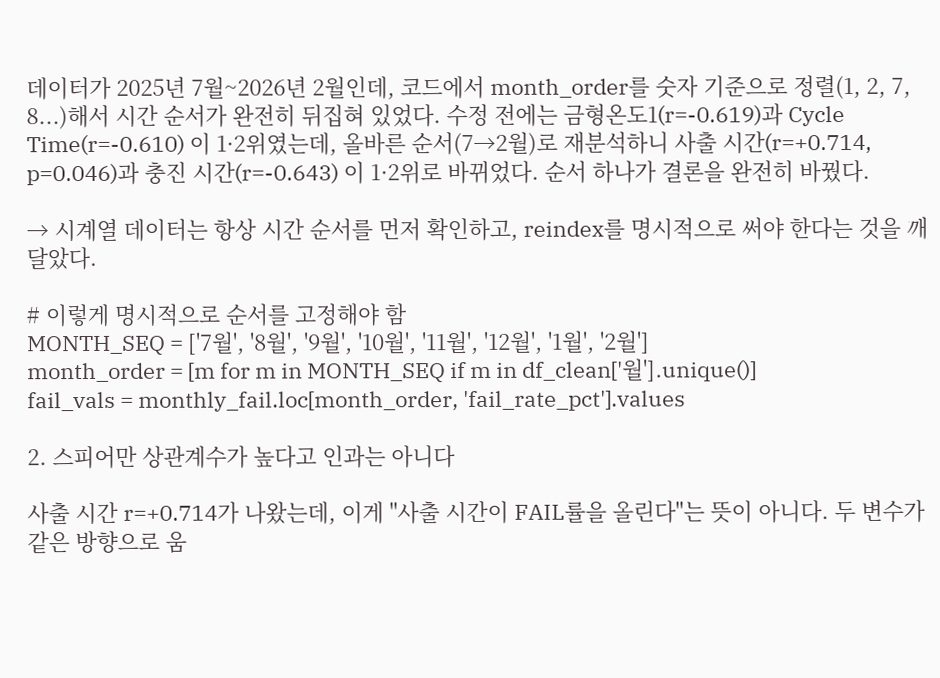데이터가 2025년 7월~2026년 2월인데, 코드에서 month_order를 숫자 기준으로 정렬(1, 2, 7, 8...)해서 시간 순서가 완전히 뒤집혀 있었다. 수정 전에는 금형온도1(r=-0.619)과 Cycle Time(r=-0.610) 이 1·2위였는데, 올바른 순서(7→2월)로 재분석하니 사출 시간(r=+0.714, p=0.046)과 충진 시간(r=-0.643) 이 1·2위로 바뀌었다. 순서 하나가 결론을 완전히 바꿨다.

→ 시계열 데이터는 항상 시간 순서를 먼저 확인하고, reindex를 명시적으로 써야 한다는 것을 깨달았다.

# 이렇게 명시적으로 순서를 고정해야 함
MONTH_SEQ = ['7월', '8월', '9월', '10월', '11월', '12월', '1월', '2월']
month_order = [m for m in MONTH_SEQ if m in df_clean['월'].unique()]
fail_vals = monthly_fail.loc[month_order, 'fail_rate_pct'].values

2. 스피어만 상관계수가 높다고 인과는 아니다

사출 시간 r=+0.714가 나왔는데, 이게 "사출 시간이 FAIL률을 올린다"는 뜻이 아니다. 두 변수가 같은 방향으로 움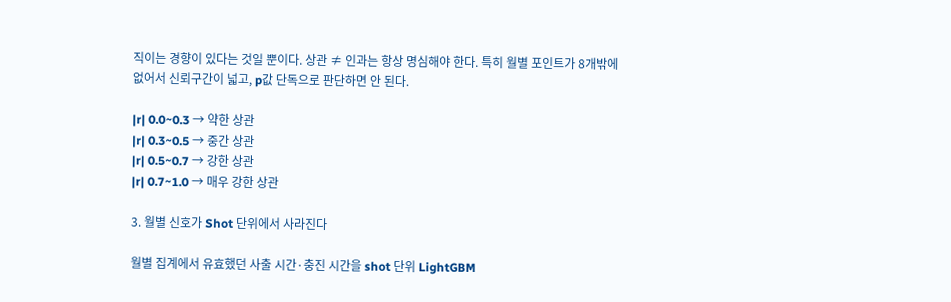직이는 경향이 있다는 것일 뿐이다. 상관 ≠ 인과는 항상 명심해야 한다. 특히 월별 포인트가 8개밖에 없어서 신뢰구간이 넓고, p값 단독으로 판단하면 안 된다.

|r| 0.0~0.3 → 약한 상관
|r| 0.3~0.5 → 중간 상관
|r| 0.5~0.7 → 강한 상관
|r| 0.7~1.0 → 매우 강한 상관

3. 월별 신호가 Shot 단위에서 사라진다

월별 집계에서 유효했던 사출 시간·충진 시간을 shot 단위 LightGBM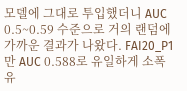모델에 그대로 투입했더니 AUC 0.5~0.59 수준으로 거의 랜덤에 가까운 결과가 나왔다. FAI20_P1만 AUC 0.588로 유일하게 소폭 유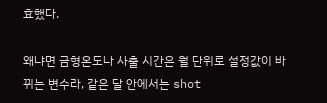효했다.

왜냐면 금형온도나 사출 시간은 월 단위로 설정값이 바뀌는 변수라, 같은 달 안에서는 shot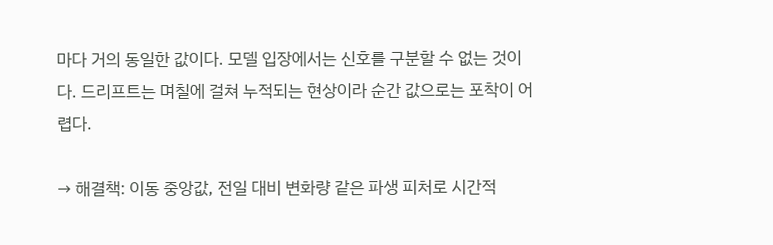마다 거의 동일한 값이다. 모델 입장에서는 신호를 구분할 수 없는 것이다. 드리프트는 며칠에 걸쳐 누적되는 현상이라 순간 값으로는 포착이 어렵다.

→ 해결책: 이동 중앙값, 전일 대비 변화량 같은 파생 피처로 시간적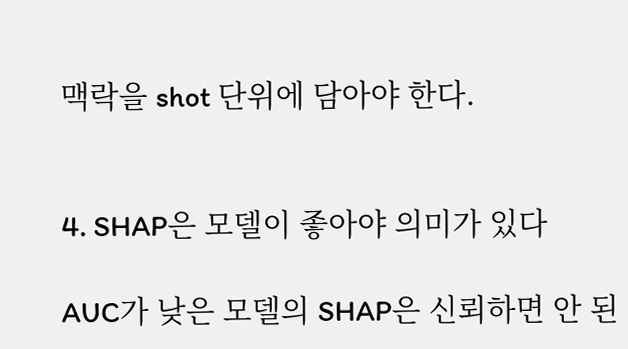맥락을 shot 단위에 담아야 한다.


4. SHAP은 모델이 좋아야 의미가 있다

AUC가 낮은 모델의 SHAP은 신뢰하면 안 된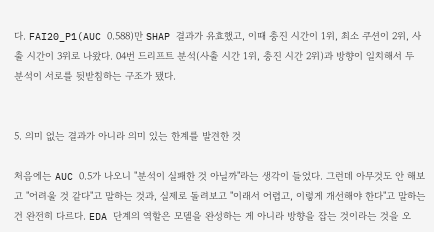다. FAI20_P1(AUC 0.588)만 SHAP 결과가 유효했고, 이때 충진 시간이 1위, 최소 쿠션이 2위, 사출 시간이 3위로 나왔다. 04번 드리프트 분석(사출 시간 1위, 충진 시간 2위)과 방향이 일치해서 두 분석이 서로를 뒷받침하는 구조가 됐다.


5. 의미 없는 결과가 아니라 의미 있는 한계를 발견한 것

처음에는 AUC 0.5가 나오니 "분석이 실패한 것 아닐까"라는 생각이 들었다. 그런데 아무것도 안 해보고 "어려울 것 같다"고 말하는 것과, 실제로 돌려보고 "이래서 어렵고, 이렇게 개선해야 한다"고 말하는 건 완전히 다르다. EDA 단계의 역할은 모델을 완성하는 게 아니라 방향을 잡는 것이라는 것을 오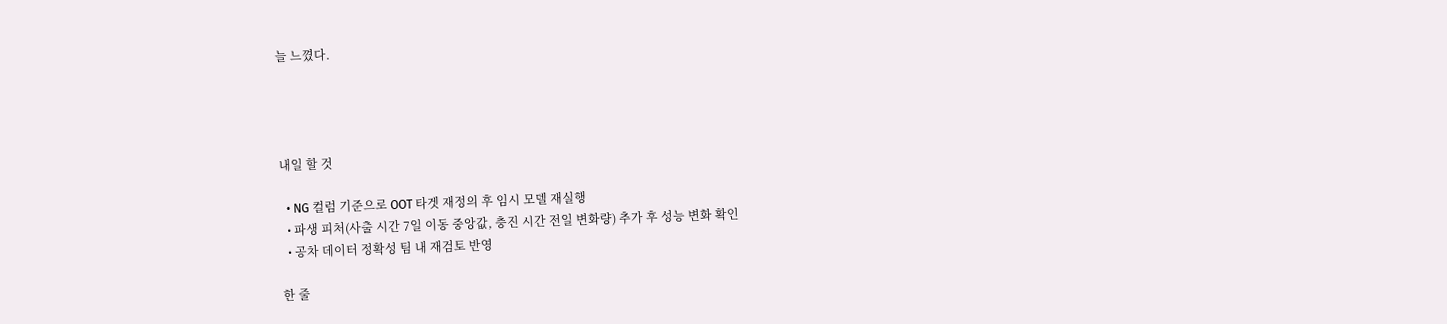늘 느꼈다.




내일 할 것

  • NG 컬럼 기준으로 OOT 타겟 재정의 후 임시 모델 재실행
  • 파생 피처(사출 시간 7일 이동 중앙값, 충진 시간 전일 변화량) 추가 후 성능 변화 확인
  • 공차 데이터 정확성 팀 내 재검토 반영

한 줄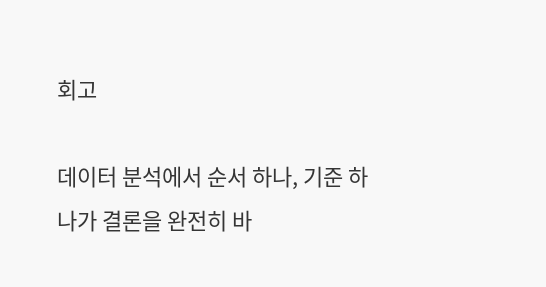회고

데이터 분석에서 순서 하나, 기준 하나가 결론을 완전히 바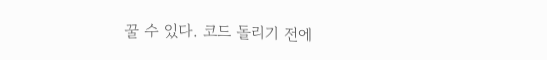꿀 수 있다. 코드 돌리기 전에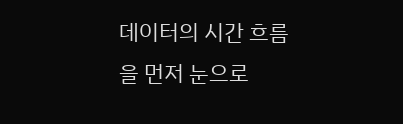데이터의 시간 흐름을 먼저 눈으로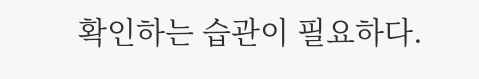확인하는 습관이 필요하다.